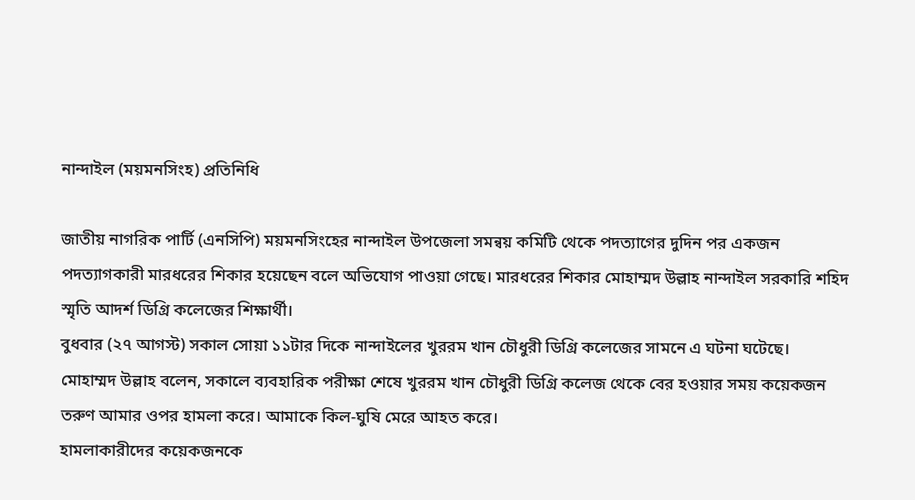নান্দাইল (ময়মনসিংহ) প্রতিনিধি

জাতীয় নাগরিক পার্টি (এনসিপি) ময়মনসিংহের নান্দাইল উপজেলা সমন্বয় কমিটি থেকে পদত্যাগের দুদিন পর একজন পদত্যাগকারী মারধরের শিকার হয়েছেন বলে অভিযোগ পাওয়া গেছে। মারধরের শিকার মোহাম্মদ উল্লাহ নান্দাইল সরকারি শহিদ স্মৃতি আদর্শ ডিগ্রি কলেজের শিক্ষার্থী।
বুধবার (২৭ আগস্ট) সকাল সোয়া ১১টার দিকে নান্দাইলের খুররম খান চৌধুরী ডিগ্রি কলেজের সামনে এ ঘটনা ঘটেছে।
মোহাম্মদ উল্লাহ বলেন, সকালে ব্যবহারিক পরীক্ষা শেষে খুররম খান চৌধুরী ডিগ্রি কলেজ থেকে বের হওয়ার সময় কয়েকজন তরুণ আমার ওপর হামলা করে। আমাকে কিল-ঘুষি মেরে আহত করে।
হামলাকারীদের কয়েকজনকে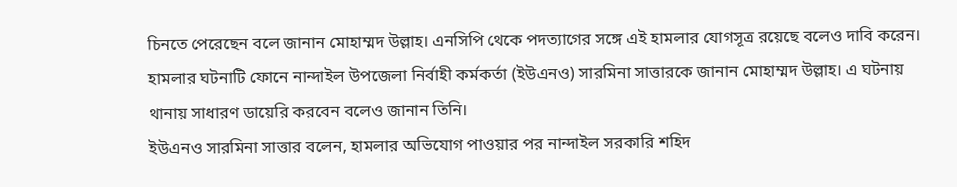চিনতে পেরেছেন বলে জানান মোহাম্মদ উল্লাহ। এনসিপি থেকে পদত্যাগের সঙ্গে এই হামলার যোগসূত্র রয়েছে বলেও দাবি করেন।
হামলার ঘটনাটি ফোনে নান্দাইল উপজেলা নির্বাহী কর্মকর্তা (ইউএনও) সারমিনা সাত্তারকে জানান মোহাম্মদ উল্লাহ। এ ঘটনায় থানায় সাধারণ ডায়েরি করবেন বলেও জানান তিনি।
ইউএনও সারমিনা সাত্তার বলেন, হামলার অভিযোগ পাওয়ার পর নান্দাইল সরকারি শহিদ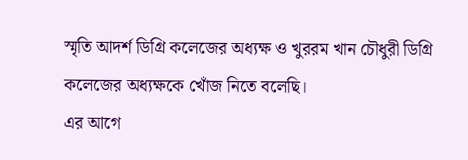স্মৃতি আদর্শ ডিগ্রি কলেজের অধ্যক্ষ ও খুররম খান চৌধুরী ডিগ্রি কলেজের অধ্যক্ষকে খোঁজ নিতে বলেছি।
এর আগে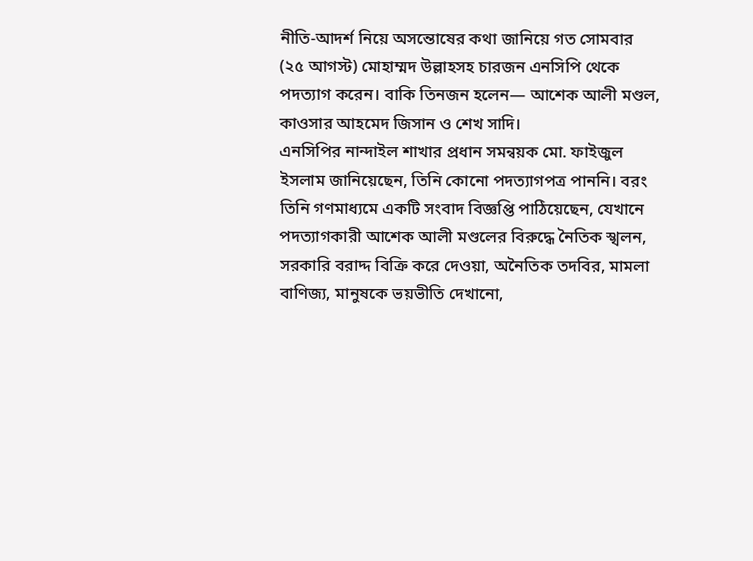নীতি-আদর্শ নিয়ে অসন্তোষের কথা জানিয়ে গত সোমবার (২৫ আগস্ট) মোহাম্মদ উল্লাহসহ চারজন এনসিপি থেকে পদত্যাগ করেন। বাকি তিনজন হলেন— আশেক আলী মণ্ডল, কাওসার আহমেদ জিসান ও শেখ সাদি।
এনসিপির নান্দাইল শাখার প্রধান সমন্বয়ক মো. ফাইজুল ইসলাম জানিয়েছেন, তিনি কোনো পদত্যাগপত্র পাননি। বরং তিনি গণমাধ্যমে একটি সংবাদ বিজ্ঞপ্তি পাঠিয়েছেন, যেখানে পদত্যাগকারী আশেক আলী মণ্ডলের বিরুদ্ধে নৈতিক স্খলন, সরকারি বরাদ্দ বিক্রি করে দেওয়া, অনৈতিক তদবির, মামলা বাণিজ্য, মানুষকে ভয়ভীতি দেখানো,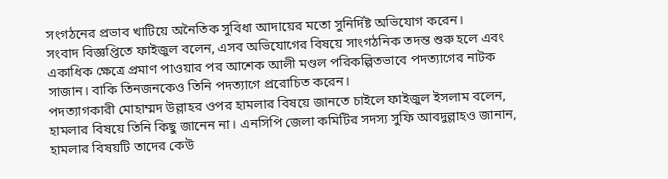সংগঠনের প্রভাব খাটিয়ে অনৈতিক সুবিধা আদায়ের মতো সুনির্দিষ্ট অভিযোগ করেন।
সংবাদ বিজ্ঞপ্তিতে ফাইজুল বলেন, এসব অভিযোগের বিষয়ে সাংগঠনিক তদন্ত শুরু হলে এবং একাধিক ক্ষেত্রে প্রমাণ পাওয়ার পর আশেক আলী মণ্ডল পরিকল্পিতভাবে পদত্যাগের নাটক সাজান। বাকি তিনজনকেও তিনি পদত্যাগে প্ররোচিত করেন।
পদত্যাগকারী মোহাম্মদ উল্লাহর ওপর হামলার বিষয়ে জানতে চাইলে ফাইজুল ইসলাম বলেন, হামলার বিষয়ে তিনি কিছু জানেন না। এনসিপি জেলা কমিটির সদস্য সুফি আবদুল্লাহও জানান, হামলার বিষয়টি তাদের কেউ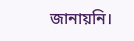জানায়নি।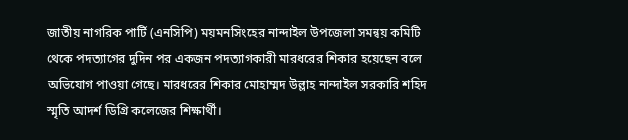জাতীয় নাগরিক পার্টি (এনসিপি) ময়মনসিংহের নান্দাইল উপজেলা সমন্বয় কমিটি থেকে পদত্যাগের দুদিন পর একজন পদত্যাগকারী মারধরের শিকার হয়েছেন বলে অভিযোগ পাওয়া গেছে। মারধরের শিকার মোহাম্মদ উল্লাহ নান্দাইল সরকারি শহিদ স্মৃতি আদর্শ ডিগ্রি কলেজের শিক্ষার্থী।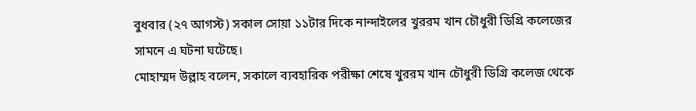বুধবার (২৭ আগস্ট) সকাল সোয়া ১১টার দিকে নান্দাইলের খুররম খান চৌধুরী ডিগ্রি কলেজের সামনে এ ঘটনা ঘটেছে।
মোহাম্মদ উল্লাহ বলেন, সকালে ব্যবহারিক পরীক্ষা শেষে খুররম খান চৌধুরী ডিগ্রি কলেজ থেকে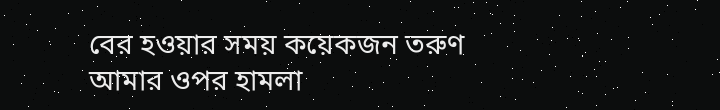বের হওয়ার সময় কয়েকজন তরুণ আমার ওপর হামলা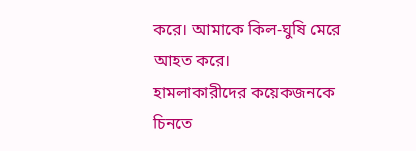করে। আমাকে কিল-ঘুষি মেরে আহত করে।
হামলাকারীদের কয়েকজনকে চিনতে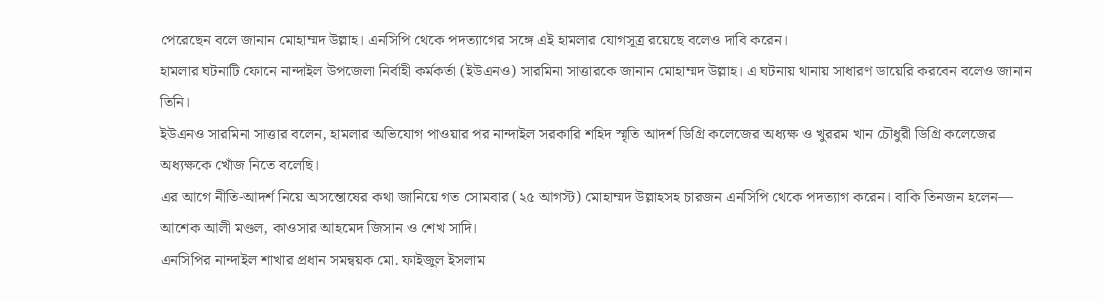পেরেছেন বলে জানান মোহাম্মদ উল্লাহ। এনসিপি থেকে পদত্যাগের সঙ্গে এই হামলার যোগসূত্র রয়েছে বলেও দাবি করেন।
হামলার ঘটনাটি ফোনে নান্দাইল উপজেলা নির্বাহী কর্মকর্তা (ইউএনও) সারমিনা সাত্তারকে জানান মোহাম্মদ উল্লাহ। এ ঘটনায় থানায় সাধারণ ডায়েরি করবেন বলেও জানান তিনি।
ইউএনও সারমিনা সাত্তার বলেন, হামলার অভিযোগ পাওয়ার পর নান্দাইল সরকারি শহিদ স্মৃতি আদর্শ ডিগ্রি কলেজের অধ্যক্ষ ও খুররম খান চৌধুরী ডিগ্রি কলেজের অধ্যক্ষকে খোঁজ নিতে বলেছি।
এর আগে নীতি-আদর্শ নিয়ে অসন্তোষের কথা জানিয়ে গত সোমবার (২৫ আগস্ট) মোহাম্মদ উল্লাহসহ চারজন এনসিপি থেকে পদত্যাগ করেন। বাকি তিনজন হলেন— আশেক আলী মণ্ডল, কাওসার আহমেদ জিসান ও শেখ সাদি।
এনসিপির নান্দাইল শাখার প্রধান সমন্বয়ক মো. ফাইজুল ইসলাম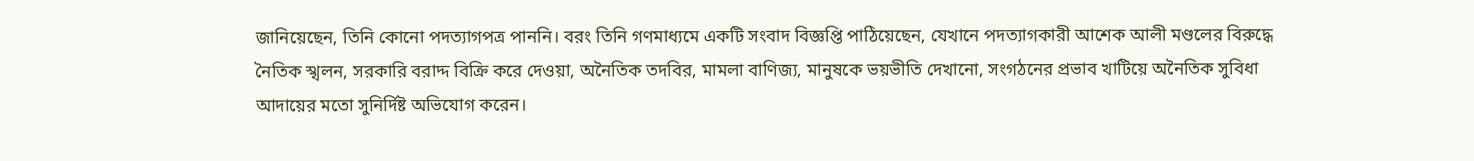জানিয়েছেন, তিনি কোনো পদত্যাগপত্র পাননি। বরং তিনি গণমাধ্যমে একটি সংবাদ বিজ্ঞপ্তি পাঠিয়েছেন, যেখানে পদত্যাগকারী আশেক আলী মণ্ডলের বিরুদ্ধে নৈতিক স্খলন, সরকারি বরাদ্দ বিক্রি করে দেওয়া, অনৈতিক তদবির, মামলা বাণিজ্য, মানুষকে ভয়ভীতি দেখানো, সংগঠনের প্রভাব খাটিয়ে অনৈতিক সুবিধা আদায়ের মতো সুনির্দিষ্ট অভিযোগ করেন।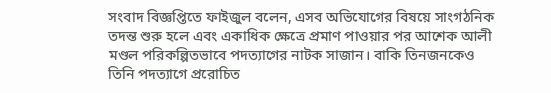সংবাদ বিজ্ঞপ্তিতে ফাইজুল বলেন, এসব অভিযোগের বিষয়ে সাংগঠনিক তদন্ত শুরু হলে এবং একাধিক ক্ষেত্রে প্রমাণ পাওয়ার পর আশেক আলী মণ্ডল পরিকল্পিতভাবে পদত্যাগের নাটক সাজান। বাকি তিনজনকেও তিনি পদত্যাগে প্ররোচিত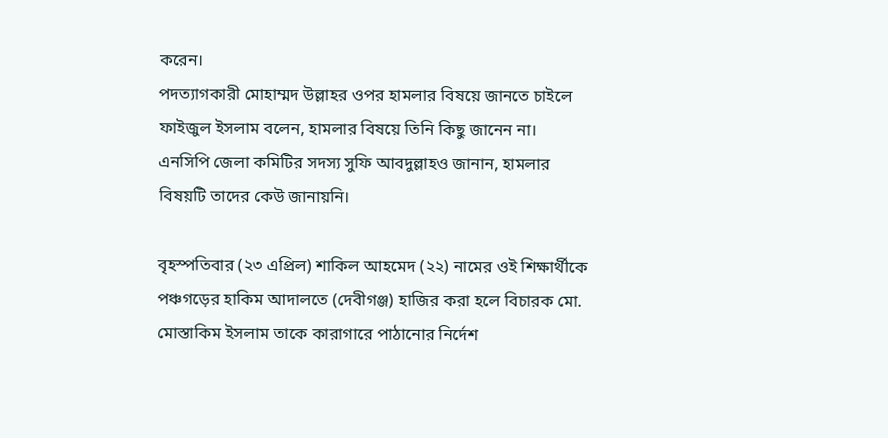করেন।
পদত্যাগকারী মোহাম্মদ উল্লাহর ওপর হামলার বিষয়ে জানতে চাইলে ফাইজুল ইসলাম বলেন, হামলার বিষয়ে তিনি কিছু জানেন না। এনসিপি জেলা কমিটির সদস্য সুফি আবদুল্লাহও জানান, হামলার বিষয়টি তাদের কেউ জানায়নি।

বৃহস্পতিবার (২৩ এপ্রিল) শাকিল আহমেদ (২২) নামের ওই শিক্ষার্থীকে পঞ্চগড়ের হাকিম আদালতে (দেবীগঞ্জ) হাজির করা হলে বিচারক মো. মোস্তাকিম ইসলাম তাকে কারাগারে পাঠানোর নির্দেশ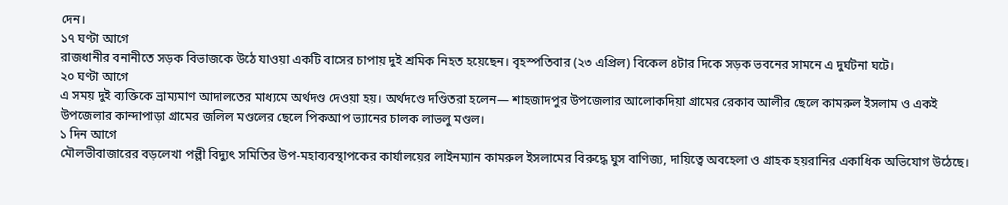দেন।
১৭ ঘণ্টা আগে
রাজধানীর বনানীতে সড়ক বিভাজকে উঠে যাওয়া একটি বাসের চাপায় দুই শ্রমিক নিহত হয়েছেন। বৃহস্পতিবার (২৩ এপ্রিল) বিকেল ৪টার দিকে সড়ক ভবনের সামনে এ দুর্ঘটনা ঘটে।
২০ ঘণ্টা আগে
এ সময় দুই ব্যক্তিকে ভ্রাম্যমাণ আদালতের মাধ্যমে অর্থদণ্ড দেওয়া হয়। অর্থদণ্ডে দণ্ডিতরা হলেন— শাহজাদপুর উপজেলার আলোকদিয়া গ্রামের রেকাব আলীর ছেলে কামরুল ইসলাম ও একই উপজেলার কান্দাপাড়া গ্রামের জলিল মণ্ডলের ছেলে পিকআপ ভ্যানের চালক লাভলু মণ্ডল।
১ দিন আগে
মৌলভীবাজারের বড়লেখা পল্লী বিদ্যুৎ সমিতির উপ-মহাব্যবস্থাপকের কার্যালয়ের লাইনম্যান কামরুল ইসলামের বিরুদ্ধে ঘুস বাণিজ্য, দায়িত্বে অবহেলা ও গ্রাহক হয়রানির একাধিক অভিযোগ উঠেছে।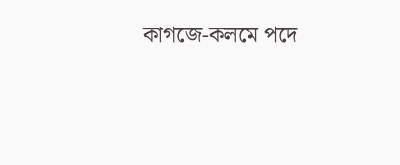কাগজে-কলমে পদে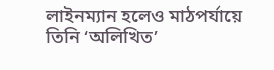লাইনম্যান হলেও মাঠপর্যায়ে তিনি ‘অলিখিত’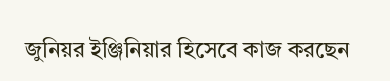জুনিয়র ইঞ্জিনিয়ার হিসেবে কাজ করছেন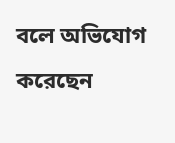বলে অভিযোগ করেছেন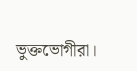ভুক্তভোগীরা।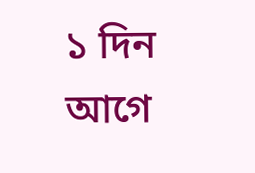১ দিন আগে